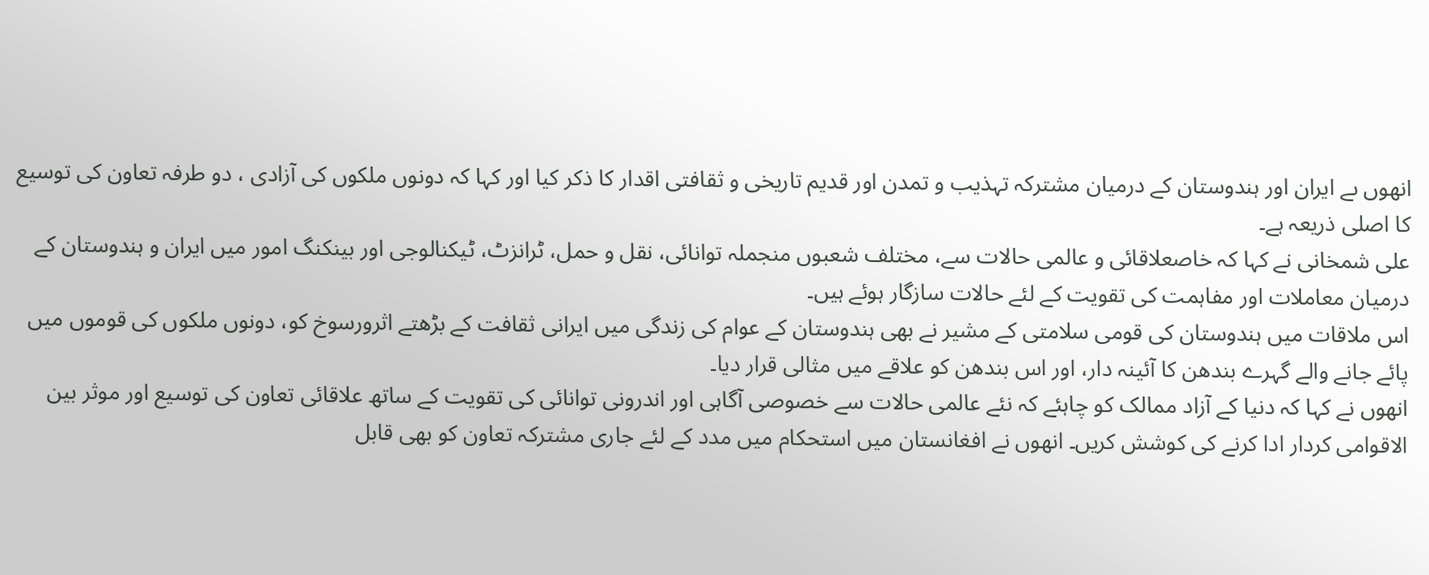انھوں ںے ایران اور ہندوستان کے درمیان مشترکہ تہذیب و تمدن اور قدیم تاریخی و ثقافتی اقدار کا ذکر کیا اور کہا کہ دونوں ملکوں کی آزادی ، دو طرفہ تعاون کی توسیع کا اصلی ذریعہ ہے۔
علی شمخانی نے کہا کہ خاصعلاقائی و عالمی حالات سے، مختلف شعبوں منجملہ توانائی، نقل و حمل، ٹرانزٹ، ٹیکنالوجی اور بینکنگ امور میں ایران و ہندوستان کے درمیان معاملات اور مفاہمت کی تقویت کے لئے حالات سازگار ہوئے ہیں۔
اس ملاقات میں ہندوستان کی قومی سلامتی کے مشیر نے بھی ہندوستان کے عوام کی زندگی میں ایرانی ثقافت کے بڑھتے اثرورسوخ کو، دونوں ملکوں کی قوموں میں پائے جانے والے گہرے بندھن کا آئینہ دار، اور اس بندھن کو علاقے میں مثالی قرار دیا۔
انھوں نے کہا کہ دنیا کے آزاد ممالک کو چاہئے کہ نئے عالمی حالات سے خصوصی آگاہی اور اندرونی توانائی کی تقویت کے ساتھ علاقائی تعاون کی توسیع اور موثر بین الاقوامی کردار ادا کرنے کی کوشش کریں۔ انھوں نے افغانستان میں استحکام میں مدد کے لئے جاری مشترکہ تعاون کو بھی قابل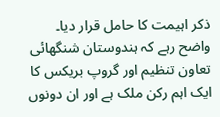ذکر اہیمت کا حامل قرار دیا۔
واضح رہے کہ ہندوستان شنگھائی تعاون تنظیم اور گروپ بریکس کا ایک اہم رکن ملک ہے اور ان دونوں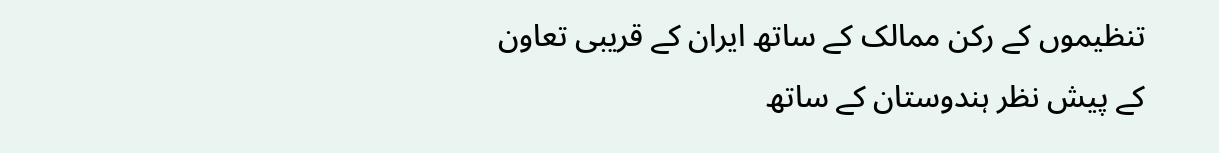تنظیموں کے رکن ممالک کے ساتھ ایران کے قریبی تعاون کے پیش نظر ہندوستان کے ساتھ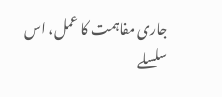جاری مفاہمت کا عمل، اس سلسلے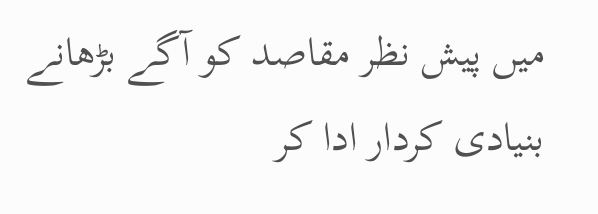میں پیش نظر مقاصد کو آگے بڑھانے بنیادی کردار ادا کر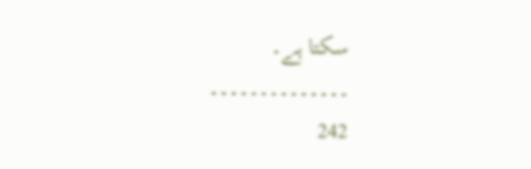سکتا ہے۔
۔۔۔۔۔۔۔۔۔۔۔۔۔۔
242